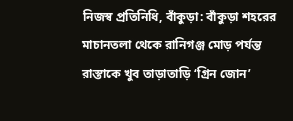নিজস্ব প্রতিনিধি, বাঁকুড়া: বাঁকুড়া শহরের মাচানতলা থেকে রানিগঞ্জ মোড় পর্যন্ত রাস্তাকে খুব তাড়াতাড়ি ‘গ্রিন জোন’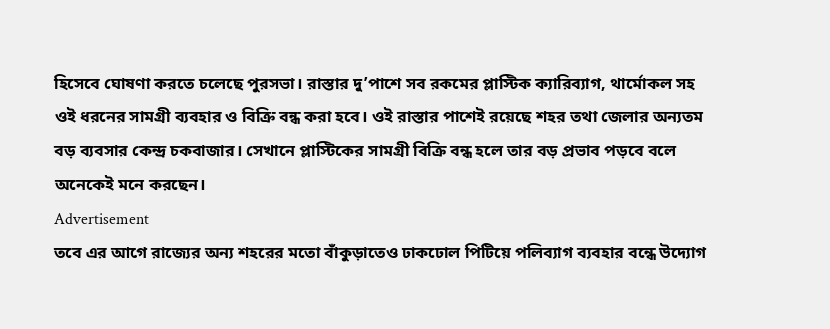হিসেবে ঘোষণা করতে চলেছে পুরসভা। রাস্তার দু’পাশে সব রকমের প্লাস্টিক ক্যারিব্যাগ, থার্মোকল সহ ওই ধরনের সামগ্রী ব্যবহার ও বিক্রি বন্ধ করা হবে। ওই রাস্তার পাশেই রয়েছে শহর তথা জেলার অন্যতম বড় ব্যবসার কেন্দ্র চকবাজার। সেখানে প্লাস্টিকের সামগ্রী বিক্রি বন্ধ হলে তার বড় প্রভাব পড়বে বলে অনেকেই মনে করছেন।
Advertisement
তবে এর আগে রাজ্যের অন্য শহরের মতো বাঁকুড়াতেও ঢাকঢোল পিটিয়ে পলিব্যাগ ব্যবহার বন্ধে উদ্যোগ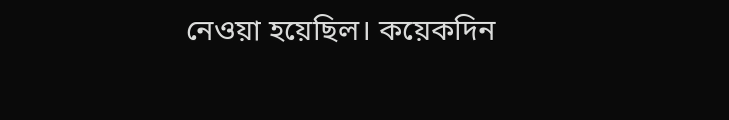নেওয়া হয়েছিল। কয়েকদিন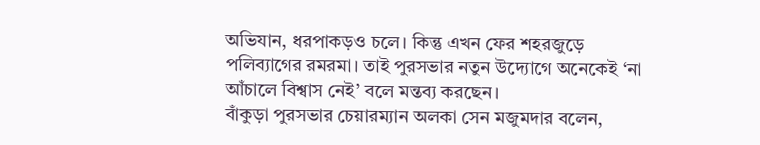অভিযান, ধরপাকড়ও চলে। কিন্তু এখন ফের শহরজুড়ে পলিব্যাগের রমরমা। তাই পুরসভার নতুন উদ্যোগে অনেকেই ‘না আঁচালে বিশ্বাস নেই’ বলে মন্তব্য করছেন।
বাঁকুড়া পুরসভার চেয়ারম্যান অলকা সেন মজুমদার বলেন,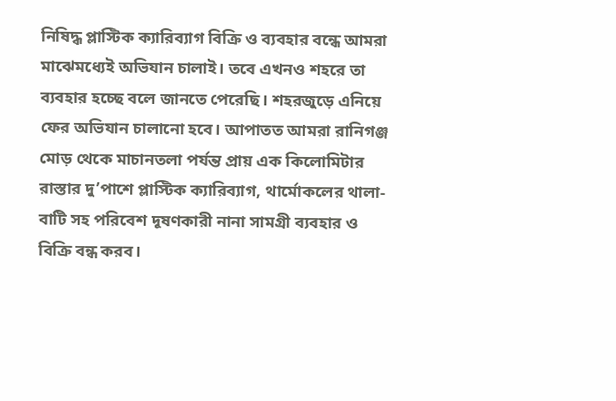নিষিদ্ধ প্লাস্টিক ক্যারিব্যাগ বিক্রি ও ব্যবহার বন্ধে আমরা মাঝেমধ্যেই অভিযান চালাই। তবে এখনও শহরে তা ব্যবহার হচ্ছে বলে জানতে পেরেছি। শহরজুড়ে এনিয়ে ফের অভিযান চালানো হবে। আপাতত আমরা রানিগঞ্জ মোড় থেকে মাচানতলা পর্যন্ত প্রায় এক কিলোমিটার রাস্তার দু’পাশে প্লাস্টিক ক্যারিব্যাগ, থার্মোকলের থালা-বাটি সহ পরিবেশ দূষণকারী নানা সামগ্রী ব্যবহার ও বিক্রি বন্ধ করব।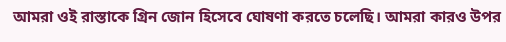আমরা ওই রাস্তাকে গ্রিন জোন হিসেবে ঘোষণা করতে চলেছি। আমরা কারও উপর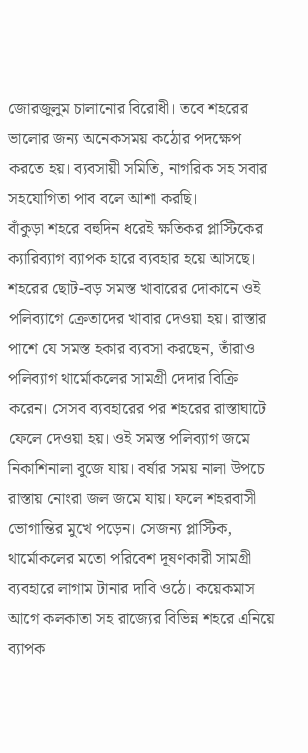জোরজুলুম চালানোর বিরোধী। তবে শহরের ভালোর জন্য অনেকসময় কঠোর পদক্ষেপ করতে হয়। ব্যবসায়ী সমিতি, নাগরিক সহ সবার সহযোগিতা পাব বলে আশা করছি।
বাঁকুড়া শহরে বহুদিন ধরেই ক্ষতিকর প্লাস্টিকের ক্যারিব্যাগ ব্যাপক হারে ব্যবহার হয়ে আসছে। শহরের ছোট-বড় সমস্ত খাবারের দোকানে ওই পলিব্যাগে ক্রেতাদের খাবার দেওয়া হয়। রাস্তার পাশে যে সমস্ত হকার ব্যবসা করছেন, তাঁরাও পলিব্যাগ থার্মোকলের সামগ্রী দেদার বিক্রি করেন। সেসব ব্যবহারের পর শহরের রাস্তাঘাটে ফেলে দেওয়া হয়। ওই সমস্ত পলিব্যাগ জমে নিকাশিনালা বুজে যায়। বর্ষার সময় নালা উপচে রাস্তায় নোংরা জল জমে যায়। ফলে শহরবাসী ভোগান্তির মুখে পড়েন। সেজন্য প্লাস্টিক, থার্মোকলের মতো পরিবেশ দূষণকারী সামগ্রী ব্যবহারে লাগাম টানার দাবি ওঠে। কয়েকমাস আগে কলকাতা সহ রাজ্যের বিভিন্ন শহরে এনিয়ে ব্যাপক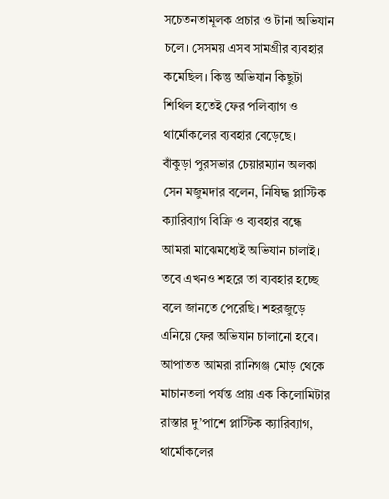সচেতনতামূলক প্রচার ও টানা অভিযান চলে। সেসময় এসব সামগ্রীর ব্যবহার কমেছিল। কিন্তু অভিযান কিছুটা শিথিল হতেই ফের পলিব্যাগ ও থার্মোকলের ব্যবহার বেড়েছে।
বাঁকুড়া পুরসভার চেয়ারম্যান অলকা সেন মজুমদার বলেন, নিষিদ্ধ প্লাস্টিক ক্যারিব্যাগ বিক্রি ও ব্যবহার বন্ধে আমরা মাঝেমধ্যেই অভিযান চালাই। তবে এখনও শহরে তা ব্যবহার হচ্ছে বলে জানতে পেরেছি। শহরজুড়ে এনিয়ে ফের অভিযান চালানো হবে। আপাতত আমরা রানিগঞ্জ মোড় থেকে মাচানতলা পর্যন্ত প্রায় এক কিলোমিটার রাস্তার দু’পাশে প্লাস্টিক ক্যারিব্যাগ, থার্মোকলের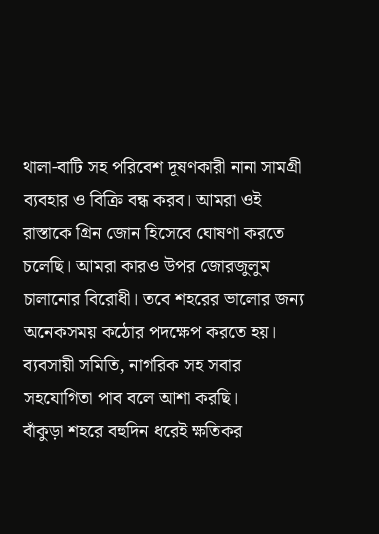থালা-বাটি সহ পরিবেশ দূষণকারী নানা সামগ্রী ব্যবহার ও বিক্রি বন্ধ করব। আমরা ওই রাস্তাকে গ্রিন জোন হিসেবে ঘোষণা করতে চলেছি। আমরা কারও উপর জোরজুলুম চালানোর বিরোধী। তবে শহরের ভালোর জন্য অনেকসময় কঠোর পদক্ষেপ করতে হয়। ব্যবসায়ী সমিতি, নাগরিক সহ সবার সহযোগিতা পাব বলে আশা করছি।
বাঁকুড়া শহরে বহুদিন ধরেই ক্ষতিকর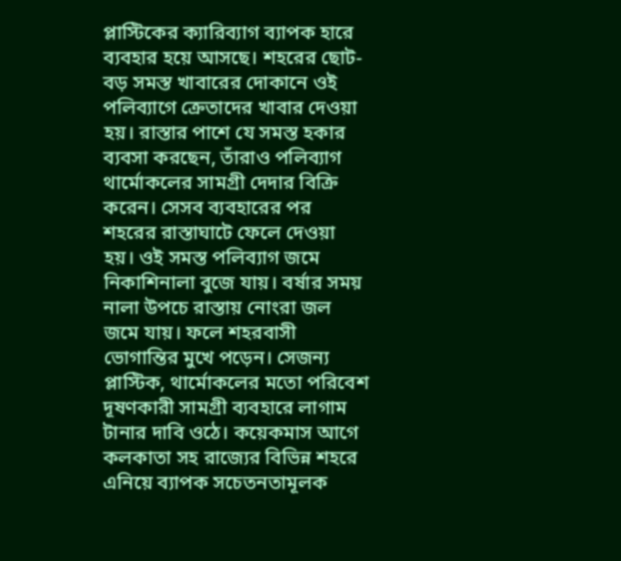প্লাস্টিকের ক্যারিব্যাগ ব্যাপক হারে ব্যবহার হয়ে আসছে। শহরের ছোট-বড় সমস্ত খাবারের দোকানে ওই পলিব্যাগে ক্রেতাদের খাবার দেওয়া হয়। রাস্তার পাশে যে সমস্ত হকার ব্যবসা করছেন, তাঁরাও পলিব্যাগ থার্মোকলের সামগ্রী দেদার বিক্রি করেন। সেসব ব্যবহারের পর শহরের রাস্তাঘাটে ফেলে দেওয়া হয়। ওই সমস্ত পলিব্যাগ জমে নিকাশিনালা বুজে যায়। বর্ষার সময় নালা উপচে রাস্তায় নোংরা জল জমে যায়। ফলে শহরবাসী ভোগান্তির মুখে পড়েন। সেজন্য প্লাস্টিক, থার্মোকলের মতো পরিবেশ দূষণকারী সামগ্রী ব্যবহারে লাগাম টানার দাবি ওঠে। কয়েকমাস আগে কলকাতা সহ রাজ্যের বিভিন্ন শহরে এনিয়ে ব্যাপক সচেতনতামূলক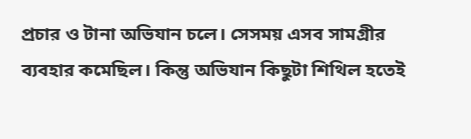প্রচার ও টানা অভিযান চলে। সেসময় এসব সামগ্রীর ব্যবহার কমেছিল। কিন্তু অভিযান কিছুটা শিথিল হতেই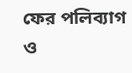ফের পলিব্যাগ ও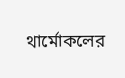থার্মোকলের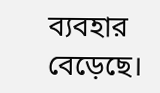ব্যবহার বেড়েছে।